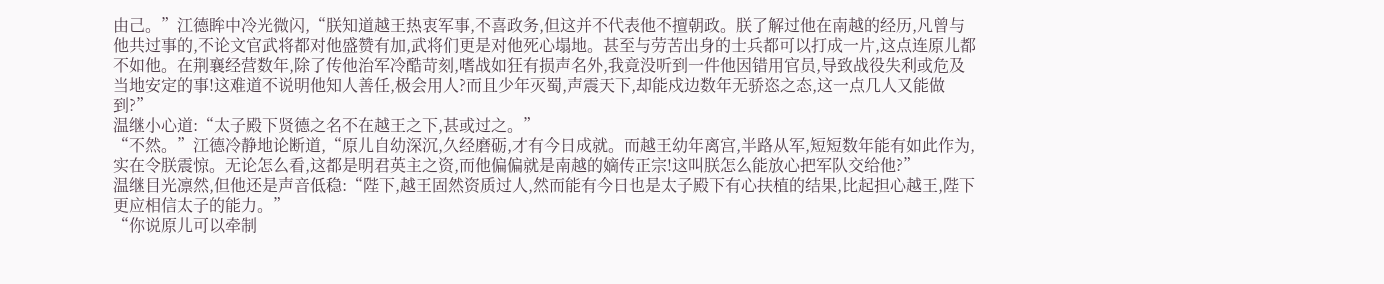由己。”江德眸中冷光微闪,“朕知道越王热衷军事,不喜政务,但这并不代表他不擅朝政。朕了解过他在南越的经历,凡曾与他共过事的,不论文官武将都对他盛赞有加,武将们更是对他死心塌地。甚至与劳苦出身的士兵都可以打成一片,这点连原儿都不如他。在荆襄经营数年,除了传他治军冷酷苛刻,嗜战如狂有损声名外,我竟没听到一件他因错用官员,导致战役失利或危及当地安定的事!这难道不说明他知人善任,极会用人?而且少年灭蜀,声震天下,却能戍边数年无骄恣之态,这一点几人又能做到?”
温继小心道:“太子殿下贤德之名不在越王之下,甚或过之。”
“不然。”江德冷静地论断道,“原儿自幼深沉,久经磨砺,才有今日成就。而越王幼年离宫,半路从军,短短数年能有如此作为,实在令朕震惊。无论怎么看,这都是明君英主之资,而他偏偏就是南越的嫡传正宗!这叫朕怎么能放心把军队交给他?”
温继目光凛然,但他还是声音低稳:“陛下,越王固然资质过人,然而能有今日也是太子殿下有心扶植的结果,比起担心越王,陛下更应相信太子的能力。”
“你说原儿可以牵制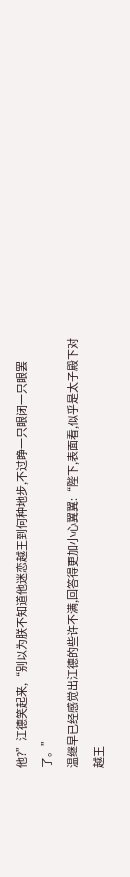他?”江德笑起来,“别以为朕不知道他迷恋越王到何种地步,不过睁一只眼闭一只眼罢了。”
温继早已经感觉出江德的些许不满,回答得更加小心翼翼:“陛下,表面看,似乎是太子殿下对越王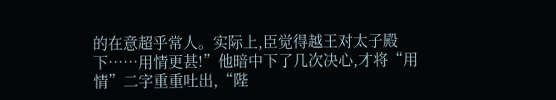的在意超乎常人。实际上,臣觉得越王对太子殿下……用情更甚!”他暗中下了几次决心,才将“用情”二字重重吐出,“陛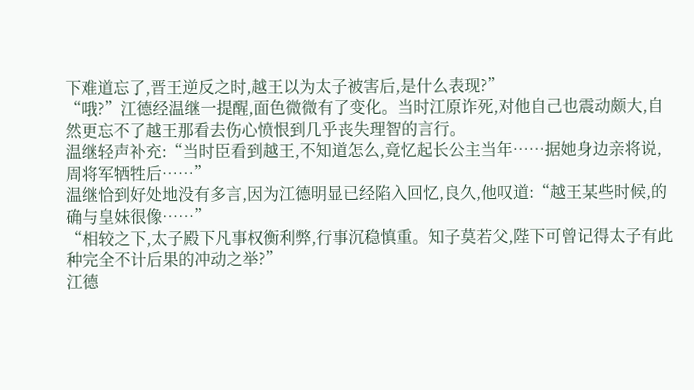下难道忘了,晋王逆反之时,越王以为太子被害后,是什么表现?”
“哦?”江德经温继一提醒,面色微微有了变化。当时江原诈死,对他自己也震动颇大,自然更忘不了越王那看去伤心愤恨到几乎丧失理智的言行。
温继轻声补充:“当时臣看到越王,不知道怎么,竟忆起长公主当年……据她身边亲将说,周将军牺牲后……”
温继恰到好处地没有多言,因为江德明显已经陷入回忆,良久,他叹道:“越王某些时候,的确与皇妹很像……”
“相较之下,太子殿下凡事权衡利弊,行事沉稳慎重。知子莫若父,陛下可曾记得太子有此种完全不计后果的冲动之举?”
江德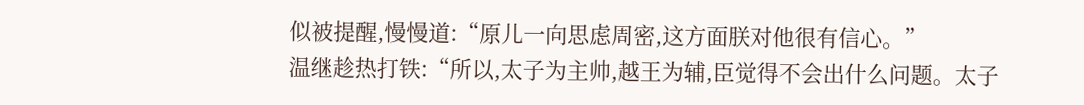似被提醒,慢慢道:“原儿一向思虑周密,这方面朕对他很有信心。”
温继趁热打铁:“所以,太子为主帅,越王为辅,臣觉得不会出什么问题。太子